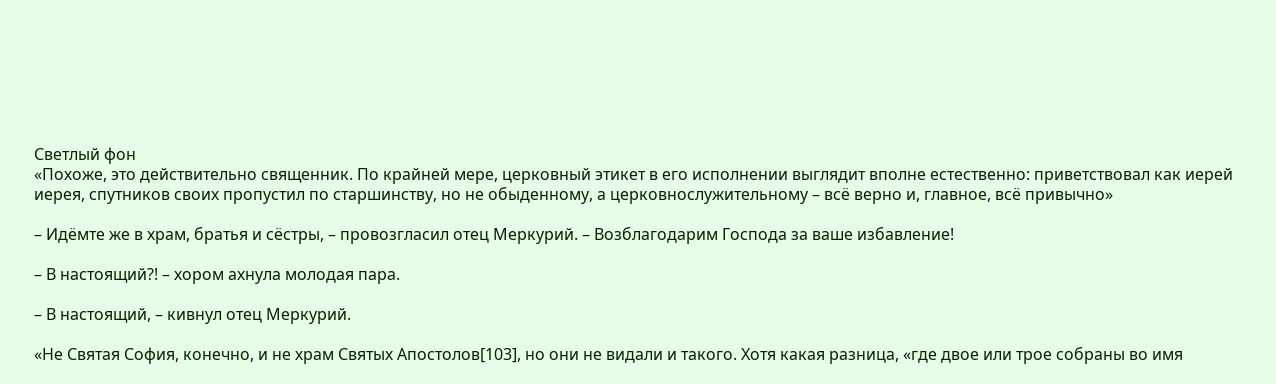Светлый фон
«Похоже, это действительно священник. По крайней мере, церковный этикет в его исполнении выглядит вполне естественно: приветствовал как иерей иерея, спутников своих пропустил по старшинству, но не обыденному, а церковнослужительному – всё верно и, главное, всё привычно»

– Идёмте же в храм, братья и сёстры, – провозгласил отец Меркурий. – Возблагодарим Господа за ваше избавление!

– В настоящий?! – хором ахнула молодая пара.

– В настоящий, – кивнул отец Меркурий.

«Не Святая София, конечно, и не храм Святых Апостолов[103], но они не видали и такого. Хотя какая разница, «где двое или трое собраны во имя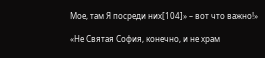Мое, там Я посреди них[104]» – вот что важно!»

«Не Святая София, конечно, и не храм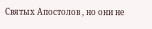Святых Апостолов , но они не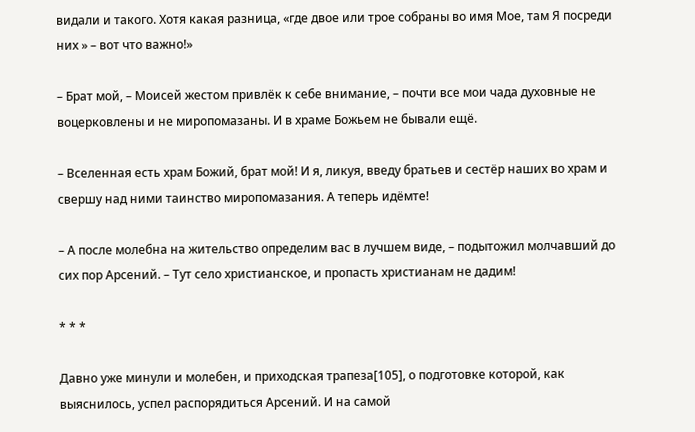видали и такого. Хотя какая разница, «где двое или трое собраны во имя Мое, там Я посреди них » – вот что важно!»

– Брат мой, – Моисей жестом привлёк к себе внимание, – почти все мои чада духовные не воцерковлены и не миропомазаны. И в храме Божьем не бывали ещё.

– Вселенная есть храм Божий, брат мой! И я, ликуя, введу братьев и сестёр наших во храм и свершу над ними таинство миропомазания. А теперь идёмте!

– А после молебна на жительство определим вас в лучшем виде, – подытожил молчавший до сих пор Арсений. – Тут село христианское, и пропасть христианам не дадим!

* * *

Давно уже минули и молебен, и приходская трапеза[105], о подготовке которой, как выяснилось, успел распорядиться Арсений. И на самой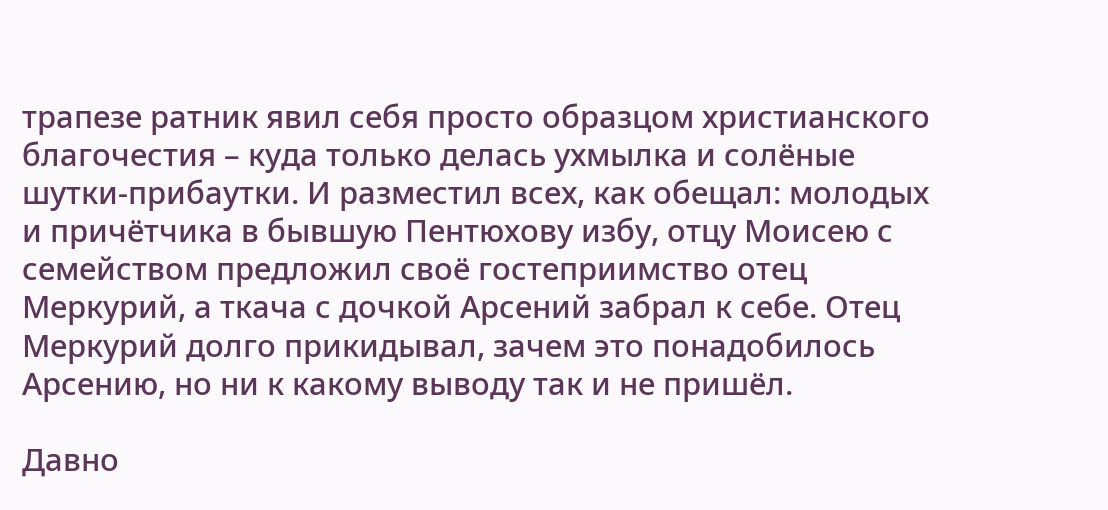трапезе ратник явил себя просто образцом христианского благочестия – куда только делась ухмылка и солёные шутки-прибаутки. И разместил всех, как обещал: молодых и причётчика в бывшую Пентюхову избу, отцу Моисею с семейством предложил своё гостеприимство отец Меркурий, а ткача с дочкой Арсений забрал к себе. Отец Меркурий долго прикидывал, зачем это понадобилось Арсению, но ни к какому выводу так и не пришёл.

Давно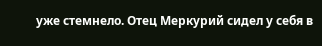уже стемнело. Отец Меркурий сидел у себя в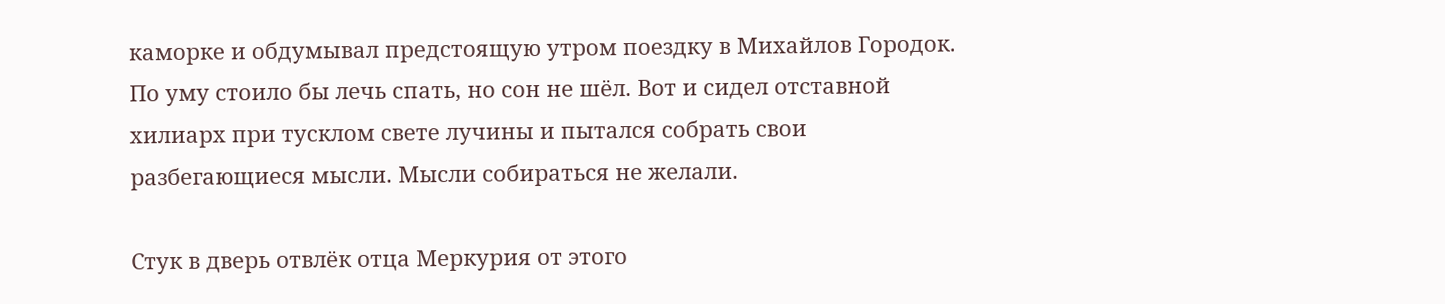каморке и обдумывал предстоящую утром поездку в Михайлов Городок. По уму стоило бы лечь спать, но сон не шёл. Вот и сидел отставной хилиарх при тусклом свете лучины и пытался собрать свои разбегающиеся мысли. Мысли собираться не желали.

Стук в дверь отвлёк отца Меркурия от этого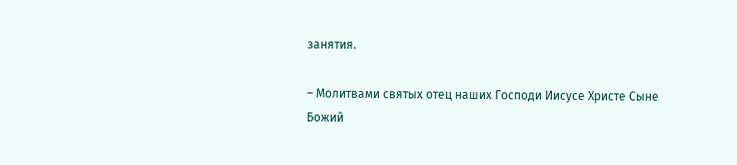занятия.

– Молитвами святых отец наших Господи Иисусе Христе Сыне Божий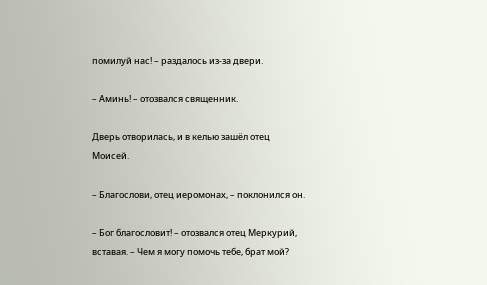помилуй нас! – раздалось из-за двери.

– Аминь! – отозвался священник.

Дверь отворилась, и в келью зашёл отец Моисей.

– Благослови, отец иеромонах, – поклонился он.

– Бог благословит! – отозвался отец Меркурий, вставая. – Чем я могу помочь тебе, брат мой?